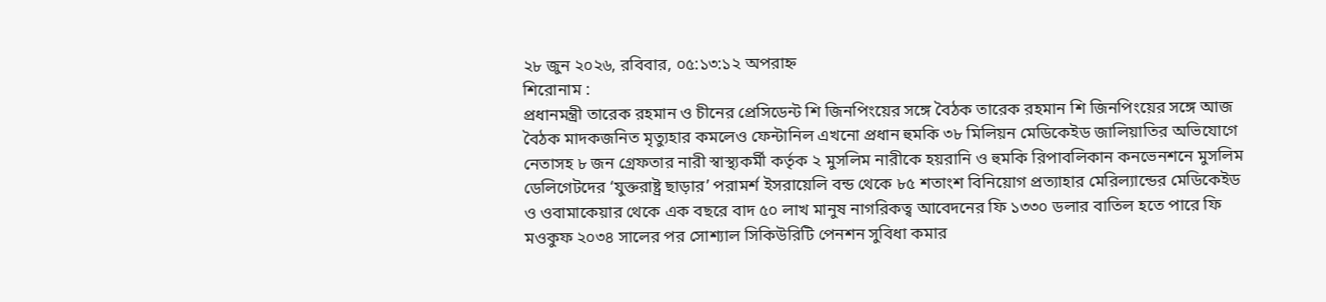২৮ জুন ২০২৬, রবিবার, ০৫:১৩:১২ অপরাহ্ন
শিরোনাম :
প্রধানমন্ত্রী তারেক রহমান ও চীনের প্রেসিডেন্ট শি জিনপিংয়ের সঙ্গে বৈঠক তারেক রহমান শি জিনপিংয়ের সঙ্গে আজ বৈঠক মাদকজনিত মৃত্যুহার কমলেও ফেন্টানিল এখনো প্রধান হুমকি ৩৮ মিলিয়ন মেডিকেইড জালিয়াতির অভিযোগে নেতাসহ ৮ জন গ্রেফতার নারী স্বাস্থ্যকর্মী কর্তৃক ২ মুসলিম নারীকে হয়রানি ও হুমকি রিপাবলিকান কনভেনশনে মুসলিম ডেলিগেটদের ‘যুক্তরাষ্ট্র ছাড়ার’ পরামর্শ ইসরায়েলি বন্ড থেকে ৮৫ শতাংশ বিনিয়োগ প্রত্যাহার মেরিল্যান্ডের মেডিকেইড ও ওবামাকেয়ার থেকে এক বছরে বাদ ৫০ লাখ মানুষ নাগরিকত্ব আবেদনের ফি ১৩৩০ ডলার বাতিল হতে পারে ফি মওকুফ ২০৩৪ সালের পর সোশ্যাল সিকিউরিটি পেনশন সুবিধা কমার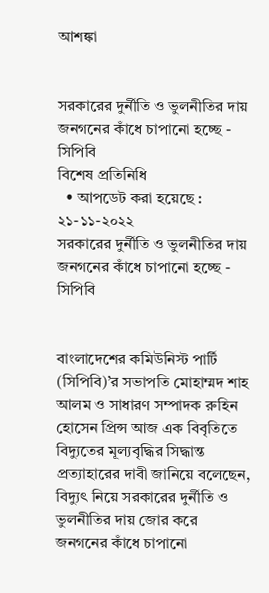আশঙ্কা


সরকারের দুর্নীতি ও ভুলনীতির দায় জনগনের কাঁধে চাপানো হচ্ছে - সিপিবি
বিশেষ প্রতিনিধি
  • আপডেট করা হয়েছে : ২১-১১-২০২২
সরকারের দুর্নীতি ও ভুলনীতির দায় জনগনের কাঁধে চাপানো হচ্ছে -  সিপিবি


বাংলাদেশের কমিউনিস্ট পার্টি (সিপিবি)’র সভাপতি মোহাম্মদ শাহ আলম ও সাধারণ সম্পাদক রুহিন হোসেন প্রিন্স আজ এক বিবৃতিতে বিদ্যুতের মূল্যবৃদ্ধির সিদ্ধান্ত প্রত্যাহারের দাবী জানিয়ে বলেছেন, বিদ্যুৎ নিয়ে সরকারের দুর্নীতি ও ভুলনীতির দায় জোর করে জনগনের কাঁধে চাপানো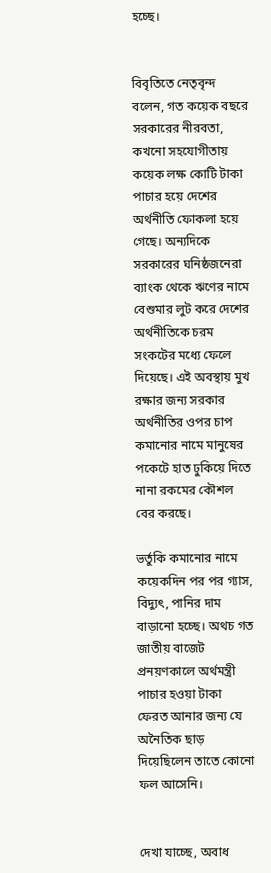হচ্ছে।


বিবৃতিতে নেতৃবৃন্দ বলেন, গত কয়েক বছরে সরকারের নীরবতা, কখনো সহযোগীতায় কয়েক লক্ষ কোটি টাকা পাচার হয়ে দেশের অর্থনীতি ফোকলা হয়ে গেছে। অন্যদিকে সরকারের ঘনিষ্ঠজনেরা ব্যাংক থেকে ঋণের নামে বেশুমার লুট করে দেশের অর্থনীতিকে চরম সংকটের মধ্যে ফেলে দিয়েছে। এই অবস্থায় মুখ রক্ষার জন্য সরকার অর্থনীতির ওপর চাপ কমানোর নামে মানুষের পকেটে হাত ঢুকিয়ে দিতে নানা রকমের কৌশল বের করছে।

ভর্তুকি কমানোর নামে কয়েকদিন পর পর গ্যাস, বিদ্যুৎ, পানির দাম বাড়ানো হচ্ছে। অথচ গত জাতীয় বাজেট প্রনয়ণকালে অর্থমন্ত্রী পাচার হওয়া টাকা ফেরত আনার জন্য যে অনৈতিক ছাড় দিয়েছিলেন তাতে কোনো ফল আসেনি।


দেখা যাচ্ছে, অবাধ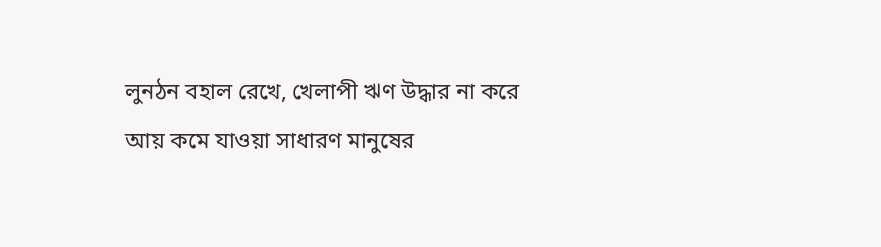লুনঠন বহাল রেখে, খেলাপী ঋণ উদ্ধার না করে আয় কমে যাওয়া সাধারণ মানুষের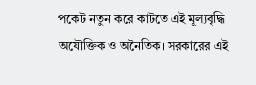পকেট নতুন করে কাটতে এই মূল্যবৃদ্ধি অযৌক্তিক ও অনৈতিক। সরকারের এই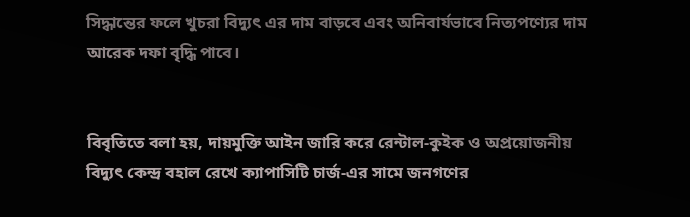সিদ্ধান্তের ফলে খুচরা বিদ্যুৎ এর দাম বাড়বে এবং অনিবার্যভাবে নিত্যপণ্যের দাম আরেক দফা বৃদ্ধি পাবে।


বিবৃতিতে বলা হয়, দায়মুক্তি আইন জারি করে রেন্টাল-কুইক ও অপ্রয়োজনীয় বিদ্যুৎ কেন্দ্র বহাল রেখে ক্যাপাসিটি চার্জ-এর সামে জনগণের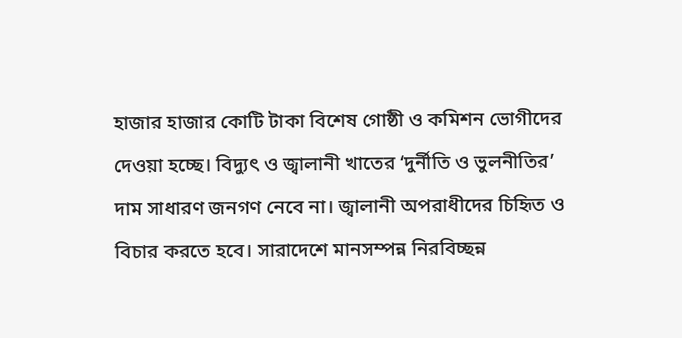হাজার হাজার কোটি টাকা বিশেষ গোষ্ঠী ও কমিশন ভোগীদের দেওয়া হচ্ছে। বিদ্যুৎ ও জ্বালানী খাতের ‘দুর্নীতি ও ভুলনীতির’ দাম সাধারণ জনগণ নেবে না। জ্বালানী অপরাধীদের চিহিৃত ও বিচার করতে হবে। সারাদেশে মানসম্পন্ন নিরবিচ্ছন্ন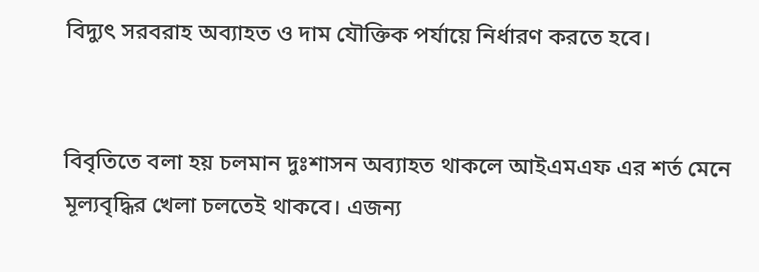বিদ্যুৎ সরবরাহ অব্যাহত ও দাম যৌক্তিক পর্যায়ে নির্ধারণ করতে হবে।


বিবৃতিতে বলা হয় চলমান দুঃশাসন অব্যাহত থাকলে আইএমএফ এর শর্ত মেনে মূল্যবৃদ্ধির খেলা চলতেই থাকবে। এজন্য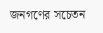জনগণের সচেতন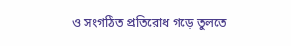ও সংগঠিত প্রতিরোধ গড়ে তুলতে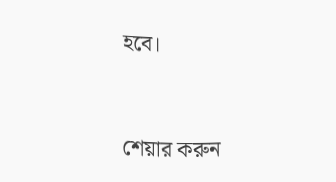হবে।


শেয়ার করুন